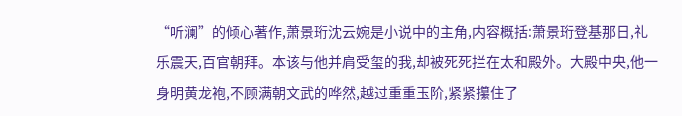“听澜”的倾心著作,萧景珩沈云婉是小说中的主角,内容概括:萧景珩登基那日,礼乐震天,百官朝拜。本该与他并肩受玺的我,却被死死拦在太和殿外。大殿中央,他一身明黄龙袍,不顾满朝文武的哗然,越过重重玉阶,紧紧攥住了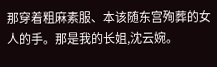那穿着粗麻素服、本该随东宫殉葬的女人的手。那是我的长姐,沈云婉。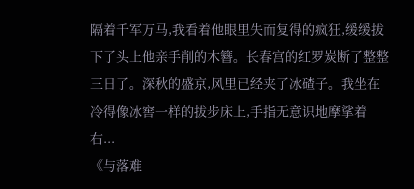隔着千军万马,我看着他眼里失而复得的疯狂,缓缓拔下了头上他亲手削的木簪。长春宫的红罗炭断了整整三日了。深秋的盛京,风里已经夹了冰碴子。我坐在冷得像冰窖一样的拔步床上,手指无意识地摩挲着右...
《与落难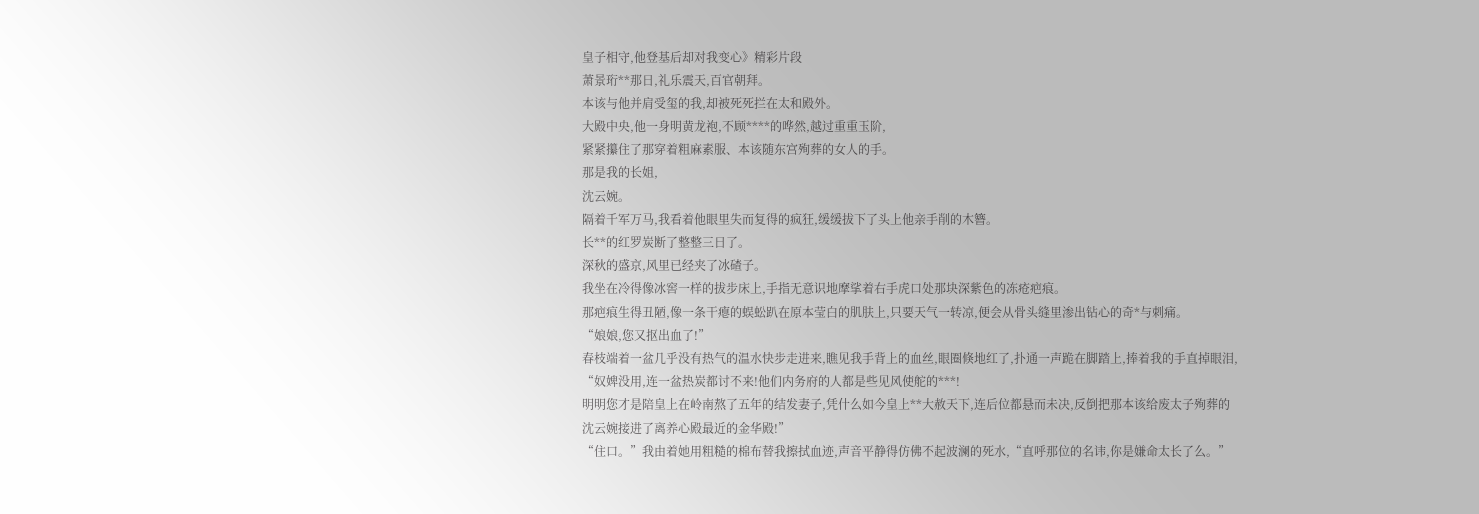皇子相守,他登基后却对我变心》精彩片段
萧景珩**那日,礼乐震天,百官朝拜。
本该与他并肩受玺的我,却被死死拦在太和殿外。
大殿中央,他一身明黄龙袍,不顾****的哗然,越过重重玉阶,
紧紧攥住了那穿着粗麻素服、本该随东宫殉葬的女人的手。
那是我的长姐,
沈云婉。
隔着千军万马,我看着他眼里失而复得的疯狂,缓缓拔下了头上他亲手削的木簪。
长**的红罗炭断了整整三日了。
深秋的盛京,风里已经夹了冰碴子。
我坐在冷得像冰窖一样的拔步床上,手指无意识地摩挲着右手虎口处那块深紫色的冻疮疤痕。
那疤痕生得丑陋,像一条干瘪的蜈蚣趴在原本莹白的肌肤上,只要天气一转凉,便会从骨头缝里渗出钻心的奇*与刺痛。
“娘娘,您又抠出血了!”
春枝端着一盆几乎没有热气的温水快步走进来,瞧见我手背上的血丝,眼圈倏地红了,扑通一声跪在脚踏上,捧着我的手直掉眼泪,
“奴婢没用,连一盆热炭都讨不来!他们内务府的人都是些见风使舵的***!
明明您才是陪皇上在岭南熬了五年的结发妻子,凭什么如今皇上**大赦天下,连后位都悬而未决,反倒把那本该给废太子殉葬的
沈云婉接进了离养心殿最近的金华殿!”
“住口。”我由着她用粗糙的棉布替我擦拭血迹,声音平静得仿佛不起波澜的死水,“直呼那位的名讳,你是嫌命太长了么。”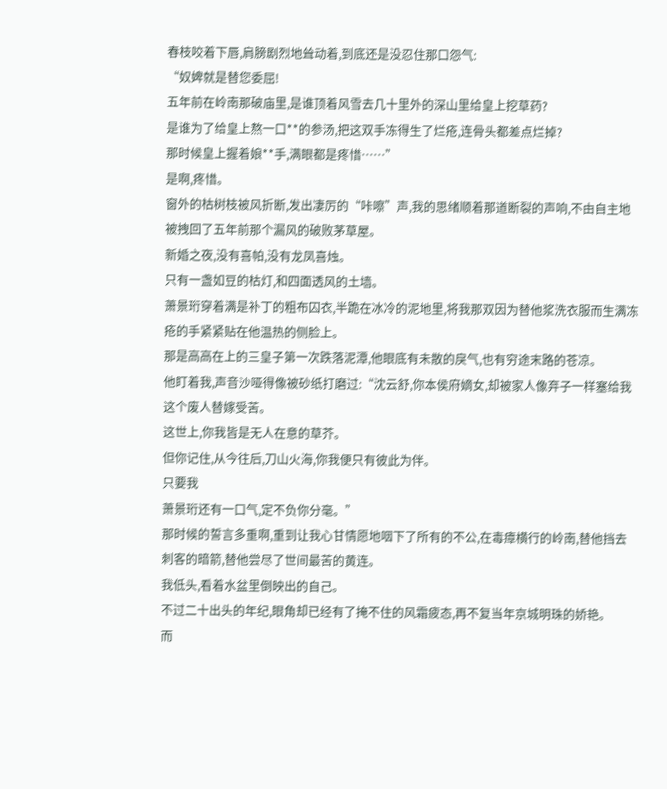春枝咬着下唇,肩膀剧烈地耸动着,到底还是没忍住那口怨气:
“奴婢就是替您委屈!
五年前在岭南那破庙里,是谁顶着风雪去几十里外的深山里给皇上挖草药?
是谁为了给皇上熬一口**的参汤,把这双手冻得生了烂疮,连骨头都差点烂掉?
那时候皇上握着娘**手,满眼都是疼惜……”
是啊,疼惜。
窗外的枯树枝被风折断,发出凄厉的“咔嚓”声,我的思绪顺着那道断裂的声响,不由自主地被拽回了五年前那个漏风的破败茅草屋。
新婚之夜,没有喜帕,没有龙凤喜烛。
只有一盏如豆的枯灯,和四面透风的土墙。
萧景珩穿着满是补丁的粗布囚衣,半跪在冰冷的泥地里,将我那双因为替他浆洗衣服而生满冻疮的手紧紧贴在他温热的侧脸上。
那是高高在上的三皇子第一次跌落泥潭,他眼底有未散的戾气,也有穷途末路的苍凉。
他盯着我,声音沙哑得像被砂纸打磨过:“沈云舒,你本侯府嫡女,却被家人像弃子一样塞给我这个废人替嫁受苦。
这世上,你我皆是无人在意的草芥。
但你记住,从今往后,刀山火海,你我便只有彼此为伴。
只要我
萧景珩还有一口气,定不负你分毫。”
那时候的誓言多重啊,重到让我心甘情愿地咽下了所有的不公,在毒瘴横行的岭南,替他挡去刺客的暗箭,替他尝尽了世间最苦的黄连。
我低头,看着水盆里倒映出的自己。
不过二十出头的年纪,眼角却已经有了掩不住的风霜疲态,再不复当年京城明珠的娇艳。
而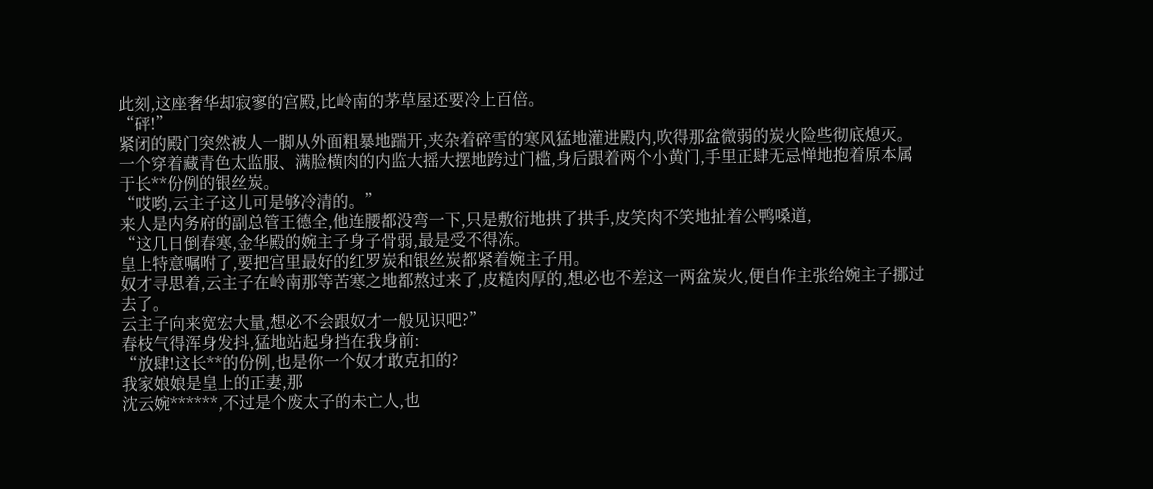此刻,这座奢华却寂寥的宫殿,比岭南的茅草屋还要冷上百倍。
“砰!”
紧闭的殿门突然被人一脚从外面粗暴地踹开,夹杂着碎雪的寒风猛地灌进殿内,吹得那盆微弱的炭火险些彻底熄灭。
一个穿着藏青色太监服、满脸横肉的内监大摇大摆地跨过门槛,身后跟着两个小黄门,手里正肆无忌惮地抱着原本属于长**份例的银丝炭。
“哎哟,云主子这儿可是够冷清的。”
来人是内务府的副总管王德全,他连腰都没弯一下,只是敷衍地拱了拱手,皮笑肉不笑地扯着公鸭嗓道,
“这几日倒春寒,金华殿的婉主子身子骨弱,最是受不得冻。
皇上特意嘱咐了,要把宫里最好的红罗炭和银丝炭都紧着婉主子用。
奴才寻思着,云主子在岭南那等苦寒之地都熬过来了,皮糙肉厚的,想必也不差这一两盆炭火,便自作主张给婉主子挪过去了。
云主子向来宽宏大量,想必不会跟奴才一般见识吧?”
春枝气得浑身发抖,猛地站起身挡在我身前:
“放肆!这长**的份例,也是你一个奴才敢克扣的?
我家娘娘是皇上的正妻,那
沈云婉******,不过是个废太子的未亡人,也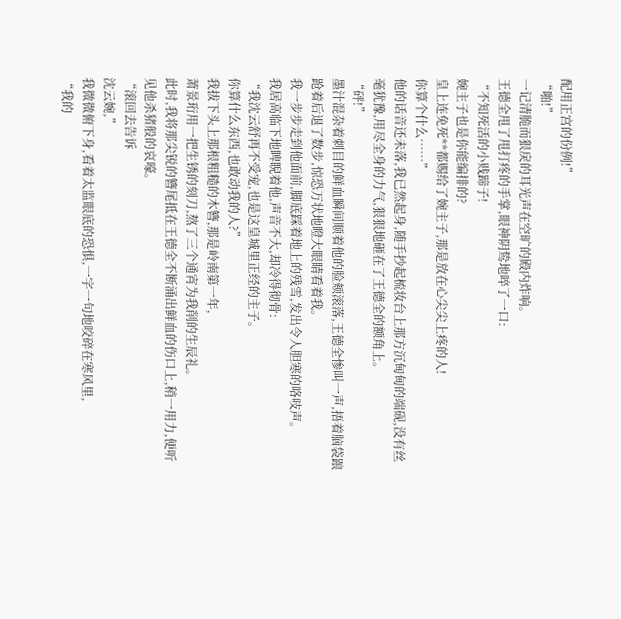配用正宫的份例!”
“啪!”
一记清脆而狠戾的耳光声在空旷的殿内炸响。
王德全甩了甩打疼的手掌,眼神阴鸷地啐了一口:
“不知死活的小贱蹄子!
婉主子也是你能编排的?
皇上连免死**都赐给了婉主子,那是放在心尖尖上疼的人!
你算个什么……”
他的话音还未落,我已然起身,随手抄起梳妆台上那方沉甸甸的端砚,没有丝毫犹豫,用尽全身的力气,狠狠地砸在了王德全的额角上。
“砰!”
墨汁混杂着刺目的鲜血瞬间顺着他的脸颊滚落,王德全惨叫一声,捂着脑袋踉跄着后退了数步,惊恐万状地瞪大眼睛看着我。
我一步步走到他面前,脚底踩着地上的残雪,发出令人胆寒的咯吱声。
我居高临下地睥睨着他,声音不大,却冷得彻骨:
“我沈云舒再不受宠,也是这皇城里正经的主子。
你算什么东西,也敢动我的人?”
我拔下头上那根粗糙的木簪,那是岭南第一年,
萧景珩用一把生锈的刻刀,熬了三个通宵为我削的生辰礼。
此时,我将那尖锐的簪尾抵在王德全不断涌出鲜血的伤口上,稍一用力,便听见他杀猪般的哀嚎。
“滚回去告诉
沈云婉,”
我微微俯下身,看着太监眼底的恐惧,一字一句地咬碎在寒风里,
“我的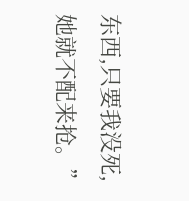东西,只要我没死,她就不配来抢。”